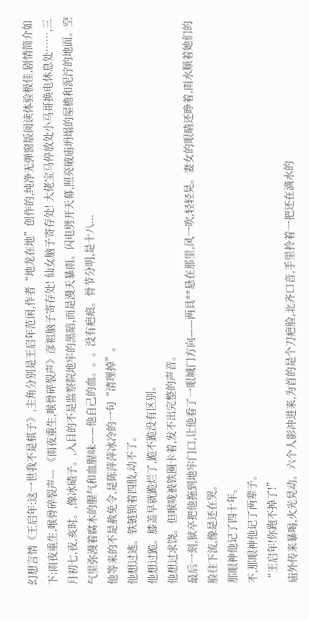幻想言情《王启年:这一世我不是棋子》,主角分别是王启年范闲,作者“地龙在地”创作的,纯净无弹窗版阅读体验极佳,剧情简介如下:雨夜重生,喉骨碎裂声--- 《雨夜重生,喉骨碎裂声》彦祖脑子寄存处! 仙女脑子寄存处! 大佬宝马停放处小马哥换电休息处……,三月初七,夜,亥时。,像冰碴子。,入目的不是监察院地牢的黑暗,而是漫天暴雨。闪电劈开天幕,照亮破庙坍塌的屋檐和泥泞的地面。空气里弥漫着腐木的腥气和血腥味——他自己的血。。。没有疤痕。骨节分明,是十八...
他等来的不是赦免令,是陈萍萍冰冷的一句“清理掉”。
他想过逃。铁链锁着四肢,动不了。
他想过跪。膝盖早就跪烂了,跪不跪没有区别。
他想过求饶。但喉咙被铁圈卡着,发不出完整的声音。
最后一刻,狱卒把他拖到地牢门口,让他看了一眼城门方向——两具**悬在那里,风一吹,轻轻晃。妻女的眼睛还睁着,雨水顺着她们的脸往下流,像是还在哭。
那眼神他记了四十年。
不,那眼神他记了两辈子。
“王启年!你跑不掉了!”
庙外传来暴喝,火光晃动。六个人影冲进来,为首的是个刀疤脸,北齐口音,手里拎着一把还在滴水的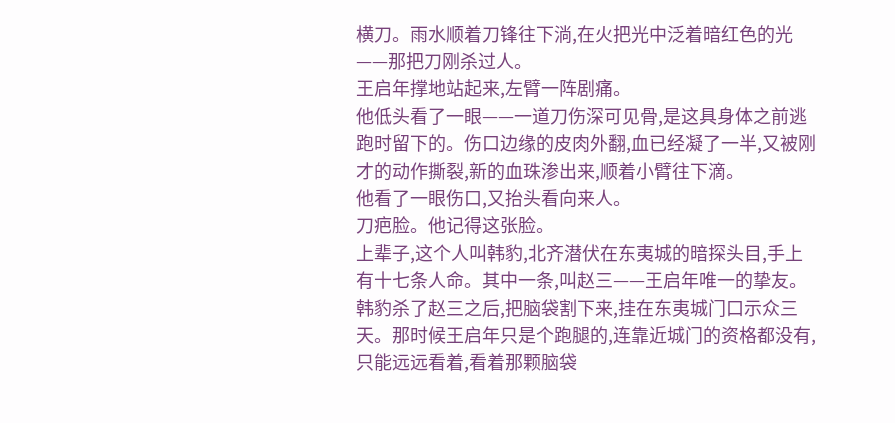横刀。雨水顺着刀锋往下淌,在火把光中泛着暗红色的光——那把刀刚杀过人。
王启年撑地站起来,左臂一阵剧痛。
他低头看了一眼——一道刀伤深可见骨,是这具身体之前逃跑时留下的。伤口边缘的皮肉外翻,血已经凝了一半,又被刚才的动作撕裂,新的血珠渗出来,顺着小臂往下滴。
他看了一眼伤口,又抬头看向来人。
刀疤脸。他记得这张脸。
上辈子,这个人叫韩豹,北齐潜伏在东夷城的暗探头目,手上有十七条人命。其中一条,叫赵三——王启年唯一的挚友。韩豹杀了赵三之后,把脑袋割下来,挂在东夷城门口示众三天。那时候王启年只是个跑腿的,连靠近城门的资格都没有,只能远远看着,看着那颗脑袋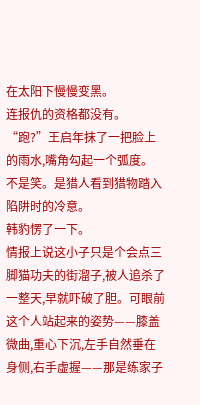在太阳下慢慢变黑。
连报仇的资格都没有。
“跑?”王启年抹了一把脸上的雨水,嘴角勾起一个弧度。
不是笑。是猎人看到猎物踏入陷阱时的冷意。
韩豹愣了一下。
情报上说这小子只是个会点三脚猫功夫的街溜子,被人追杀了一整天,早就吓破了胆。可眼前这个人站起来的姿势——膝盖微曲,重心下沉,左手自然垂在身侧,右手虚握——那是练家子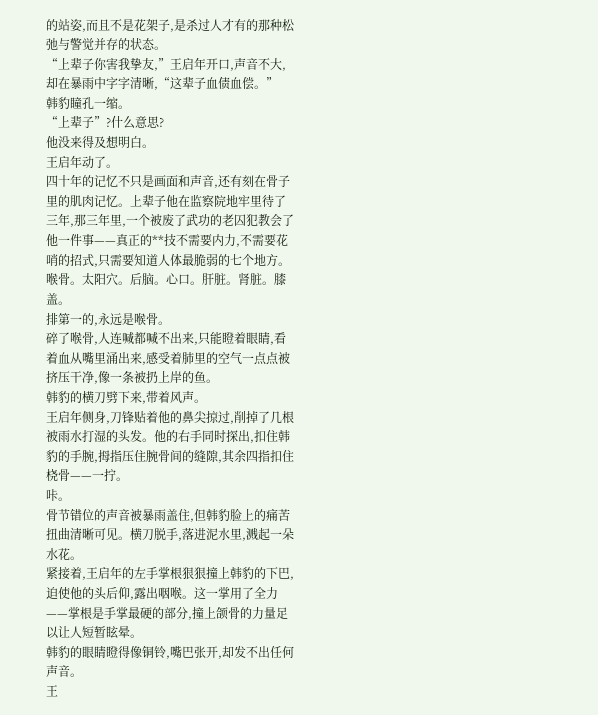的站姿,而且不是花架子,是杀过人才有的那种松弛与警觉并存的状态。
“上辈子你害我挚友,”王启年开口,声音不大,却在暴雨中字字清晰,“这辈子血债血偿。”
韩豹瞳孔一缩。
“上辈子”?什么意思?
他没来得及想明白。
王启年动了。
四十年的记忆不只是画面和声音,还有刻在骨子里的肌肉记忆。上辈子他在监察院地牢里待了三年,那三年里,一个被废了武功的老囚犯教会了他一件事——真正的**技不需要内力,不需要花哨的招式,只需要知道人体最脆弱的七个地方。
喉骨。太阳穴。后脑。心口。肝脏。肾脏。膝盖。
排第一的,永远是喉骨。
碎了喉骨,人连喊都喊不出来,只能瞪着眼睛,看着血从嘴里涌出来,感受着肺里的空气一点点被挤压干净,像一条被扔上岸的鱼。
韩豹的横刀劈下来,带着风声。
王启年侧身,刀锋贴着他的鼻尖掠过,削掉了几根被雨水打湿的头发。他的右手同时探出,扣住韩豹的手腕,拇指压住腕骨间的缝隙,其余四指扣住桡骨——一拧。
咔。
骨节错位的声音被暴雨盖住,但韩豹脸上的痛苦扭曲清晰可见。横刀脱手,落进泥水里,溅起一朵水花。
紧接着,王启年的左手掌根狠狠撞上韩豹的下巴,迫使他的头后仰,露出咽喉。这一掌用了全力——掌根是手掌最硬的部分,撞上颌骨的力量足以让人短暂眩晕。
韩豹的眼睛瞪得像铜铃,嘴巴张开,却发不出任何声音。
王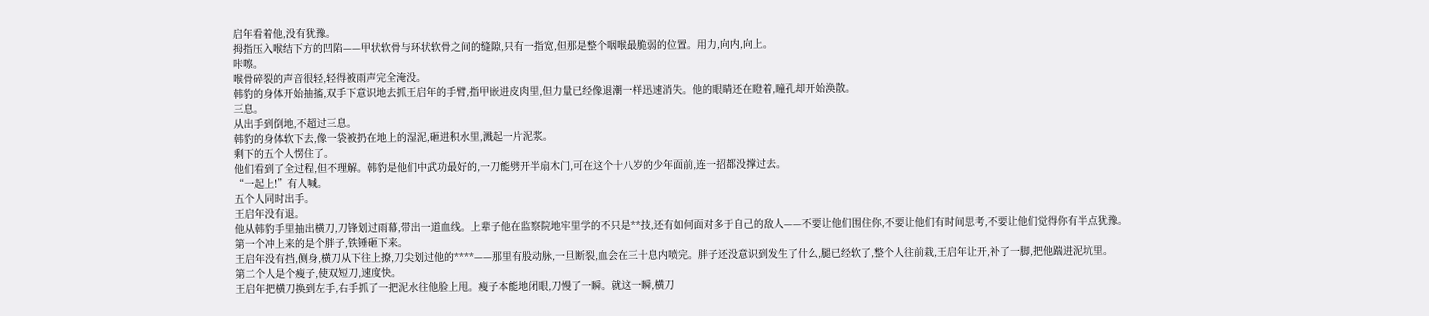启年看着他,没有犹豫。
拇指压入喉结下方的凹陷——甲状软骨与环状软骨之间的缝隙,只有一指宽,但那是整个咽喉最脆弱的位置。用力,向内,向上。
咔嚓。
喉骨碎裂的声音很轻,轻得被雨声完全淹没。
韩豹的身体开始抽搐,双手下意识地去抓王启年的手臂,指甲嵌进皮肉里,但力量已经像退潮一样迅速消失。他的眼睛还在瞪着,瞳孔却开始涣散。
三息。
从出手到倒地,不超过三息。
韩豹的身体软下去,像一袋被扔在地上的湿泥,砸进积水里,溅起一片泥浆。
剩下的五个人愣住了。
他们看到了全过程,但不理解。韩豹是他们中武功最好的,一刀能劈开半扇木门,可在这个十八岁的少年面前,连一招都没撑过去。
“一起上!”有人喊。
五个人同时出手。
王启年没有退。
他从韩豹手里抽出横刀,刀锋划过雨幕,带出一道血线。上辈子他在监察院地牢里学的不只是**技,还有如何面对多于自己的敌人——不要让他们围住你,不要让他们有时间思考,不要让他们觉得你有半点犹豫。
第一个冲上来的是个胖子,铁锤砸下来。
王启年没有挡,侧身,横刀从下往上撩,刀尖划过他的****——那里有股动脉,一旦断裂,血会在三十息内喷完。胖子还没意识到发生了什么,腿已经软了,整个人往前栽,王启年让开,补了一脚,把他踹进泥坑里。
第二个人是个瘦子,使双短刀,速度快。
王启年把横刀换到左手,右手抓了一把泥水往他脸上甩。瘦子本能地闭眼,刀慢了一瞬。就这一瞬,横刀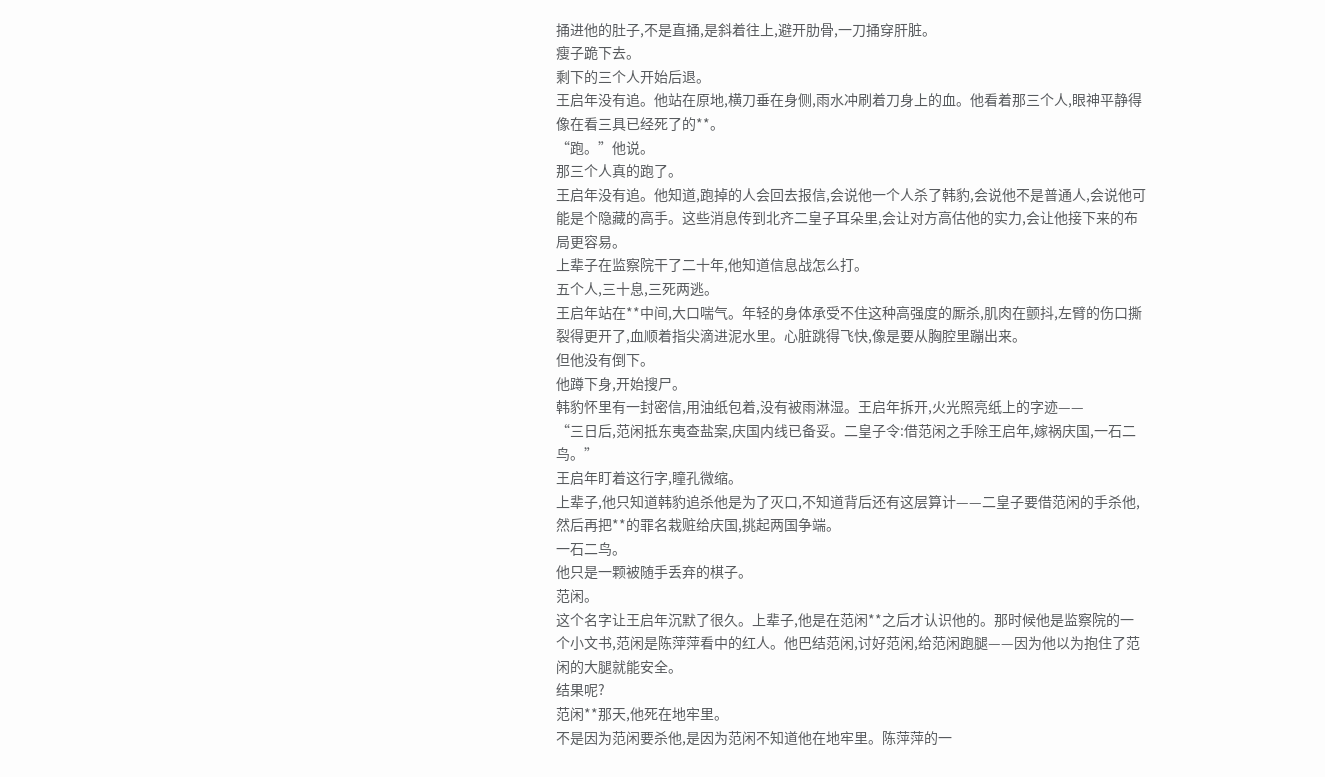捅进他的肚子,不是直捅,是斜着往上,避开肋骨,一刀捅穿肝脏。
瘦子跪下去。
剩下的三个人开始后退。
王启年没有追。他站在原地,横刀垂在身侧,雨水冲刷着刀身上的血。他看着那三个人,眼神平静得像在看三具已经死了的**。
“跑。”他说。
那三个人真的跑了。
王启年没有追。他知道,跑掉的人会回去报信,会说他一个人杀了韩豹,会说他不是普通人,会说他可能是个隐藏的高手。这些消息传到北齐二皇子耳朵里,会让对方高估他的实力,会让他接下来的布局更容易。
上辈子在监察院干了二十年,他知道信息战怎么打。
五个人,三十息,三死两逃。
王启年站在**中间,大口喘气。年轻的身体承受不住这种高强度的厮杀,肌肉在颤抖,左臂的伤口撕裂得更开了,血顺着指尖滴进泥水里。心脏跳得飞快,像是要从胸腔里蹦出来。
但他没有倒下。
他蹲下身,开始搜尸。
韩豹怀里有一封密信,用油纸包着,没有被雨淋湿。王启年拆开,火光照亮纸上的字迹——
“三日后,范闲抵东夷查盐案,庆国内线已备妥。二皇子令:借范闲之手除王启年,嫁祸庆国,一石二鸟。”
王启年盯着这行字,瞳孔微缩。
上辈子,他只知道韩豹追杀他是为了灭口,不知道背后还有这层算计——二皇子要借范闲的手杀他,然后再把**的罪名栽赃给庆国,挑起两国争端。
一石二鸟。
他只是一颗被随手丢弃的棋子。
范闲。
这个名字让王启年沉默了很久。上辈子,他是在范闲**之后才认识他的。那时候他是监察院的一个小文书,范闲是陈萍萍看中的红人。他巴结范闲,讨好范闲,给范闲跑腿——因为他以为抱住了范闲的大腿就能安全。
结果呢?
范闲**那天,他死在地牢里。
不是因为范闲要杀他,是因为范闲不知道他在地牢里。陈萍萍的一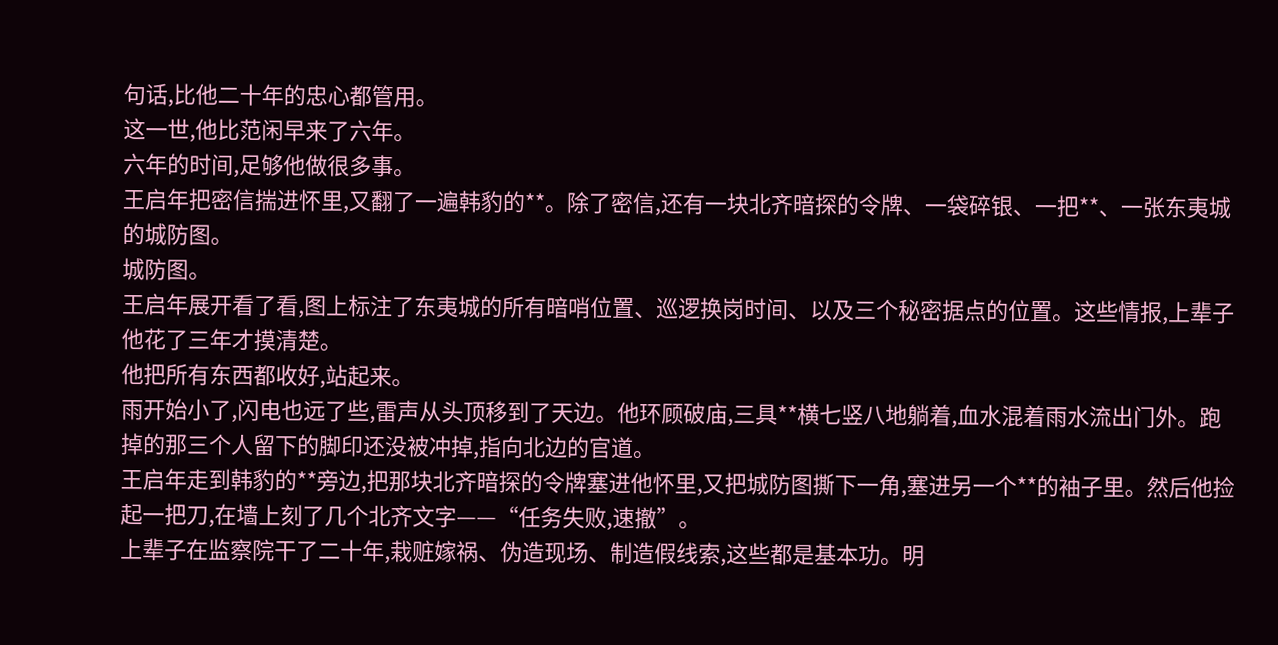句话,比他二十年的忠心都管用。
这一世,他比范闲早来了六年。
六年的时间,足够他做很多事。
王启年把密信揣进怀里,又翻了一遍韩豹的**。除了密信,还有一块北齐暗探的令牌、一袋碎银、一把**、一张东夷城的城防图。
城防图。
王启年展开看了看,图上标注了东夷城的所有暗哨位置、巡逻换岗时间、以及三个秘密据点的位置。这些情报,上辈子他花了三年才摸清楚。
他把所有东西都收好,站起来。
雨开始小了,闪电也远了些,雷声从头顶移到了天边。他环顾破庙,三具**横七竖八地躺着,血水混着雨水流出门外。跑掉的那三个人留下的脚印还没被冲掉,指向北边的官道。
王启年走到韩豹的**旁边,把那块北齐暗探的令牌塞进他怀里,又把城防图撕下一角,塞进另一个**的袖子里。然后他捡起一把刀,在墙上刻了几个北齐文字——“任务失败,速撤”。
上辈子在监察院干了二十年,栽赃嫁祸、伪造现场、制造假线索,这些都是基本功。明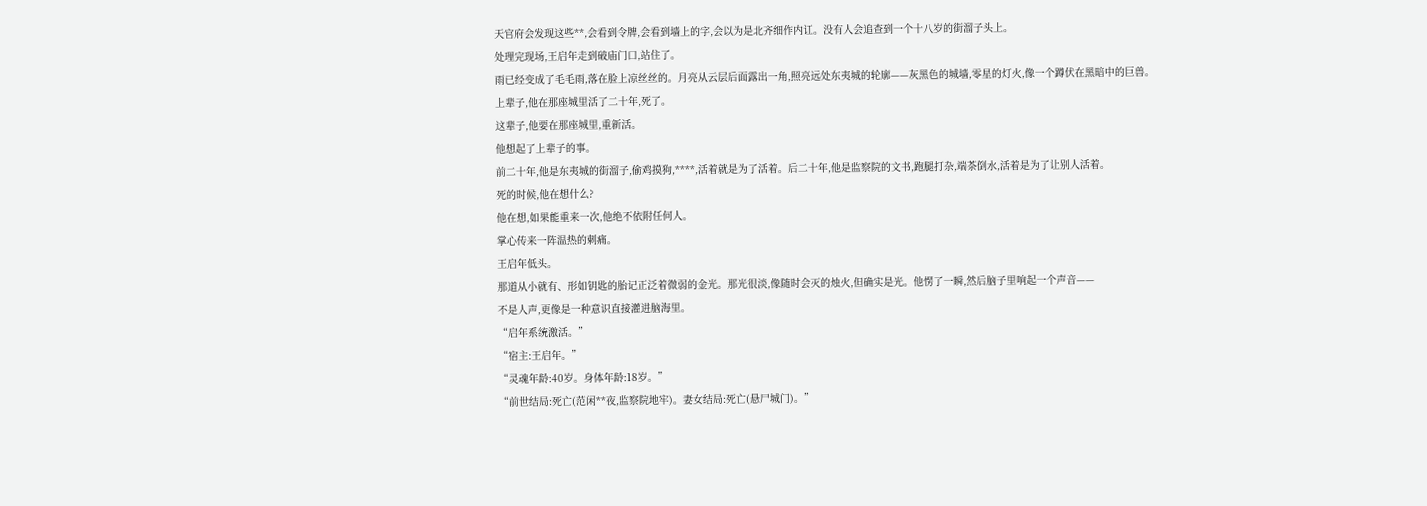天官府会发现这些**,会看到令牌,会看到墙上的字,会以为是北齐细作内讧。没有人会追查到一个十八岁的街溜子头上。
处理完现场,王启年走到破庙门口,站住了。
雨已经变成了毛毛雨,落在脸上凉丝丝的。月亮从云层后面露出一角,照亮远处东夷城的轮廓——灰黑色的城墙,零星的灯火,像一个蹲伏在黑暗中的巨兽。
上辈子,他在那座城里活了二十年,死了。
这辈子,他要在那座城里,重新活。
他想起了上辈子的事。
前二十年,他是东夷城的街溜子,偷鸡摸狗,****,活着就是为了活着。后二十年,他是监察院的文书,跑腿打杂,端茶倒水,活着是为了让别人活着。
死的时候,他在想什么?
他在想,如果能重来一次,他绝不依附任何人。
掌心传来一阵温热的刺痛。
王启年低头。
那道从小就有、形如钥匙的胎记正泛着微弱的金光。那光很淡,像随时会灭的烛火,但确实是光。他愣了一瞬,然后脑子里响起一个声音——
不是人声,更像是一种意识直接灌进脑海里。
“启年系统激活。”
“宿主:王启年。”
“灵魂年龄:40岁。身体年龄:18岁。”
“前世结局:死亡(范闲**夜,监察院地牢)。妻女结局:死亡(悬尸城门)。”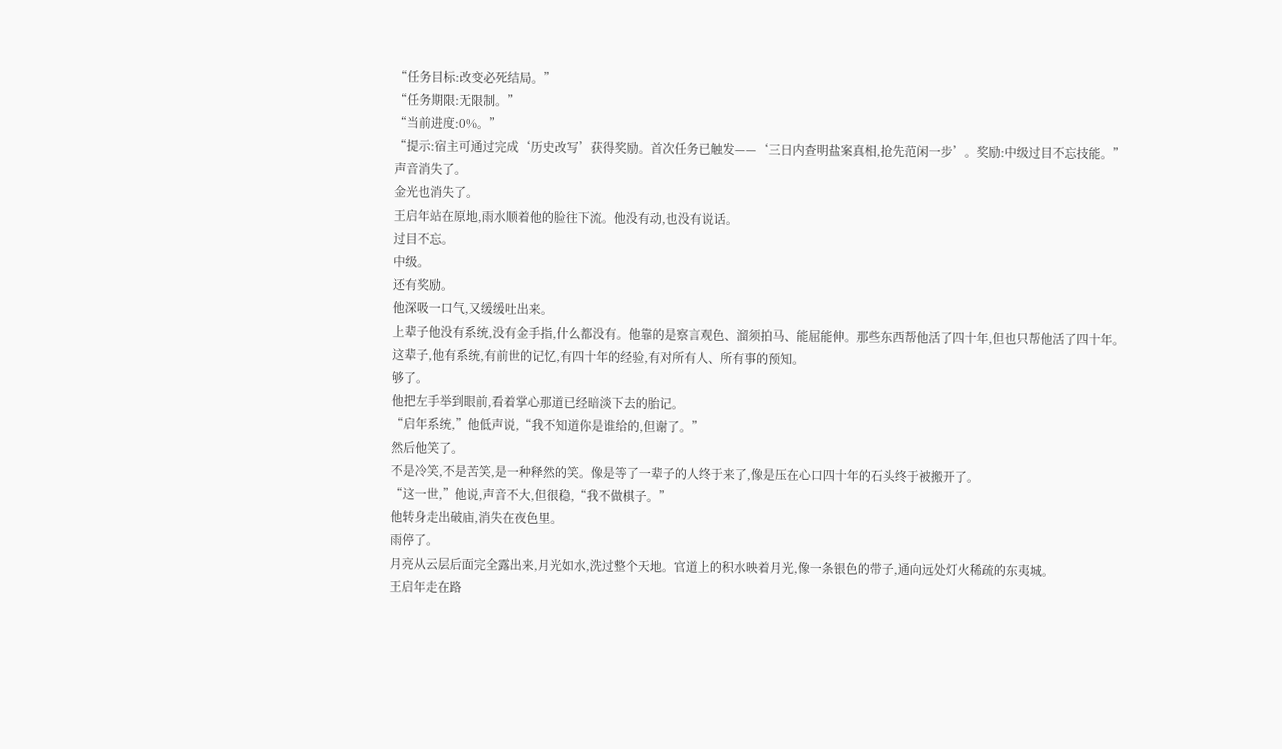“任务目标:改变必死结局。”
“任务期限:无限制。”
“当前进度:0%。”
“提示:宿主可通过完成‘历史改写’获得奖励。首次任务已触发——‘三日内查明盐案真相,抢先范闲一步’。奖励:中级过目不忘技能。”
声音消失了。
金光也消失了。
王启年站在原地,雨水顺着他的脸往下流。他没有动,也没有说话。
过目不忘。
中级。
还有奖励。
他深吸一口气,又缓缓吐出来。
上辈子他没有系统,没有金手指,什么都没有。他靠的是察言观色、溜须拍马、能屈能伸。那些东西帮他活了四十年,但也只帮他活了四十年。
这辈子,他有系统,有前世的记忆,有四十年的经验,有对所有人、所有事的预知。
够了。
他把左手举到眼前,看着掌心那道已经暗淡下去的胎记。
“启年系统,”他低声说,“我不知道你是谁给的,但谢了。”
然后他笑了。
不是冷笑,不是苦笑,是一种释然的笑。像是等了一辈子的人终于来了,像是压在心口四十年的石头终于被搬开了。
“这一世,”他说,声音不大,但很稳,“我不做棋子。”
他转身走出破庙,消失在夜色里。
雨停了。
月亮从云层后面完全露出来,月光如水,洗过整个天地。官道上的积水映着月光,像一条银色的带子,通向远处灯火稀疏的东夷城。
王启年走在路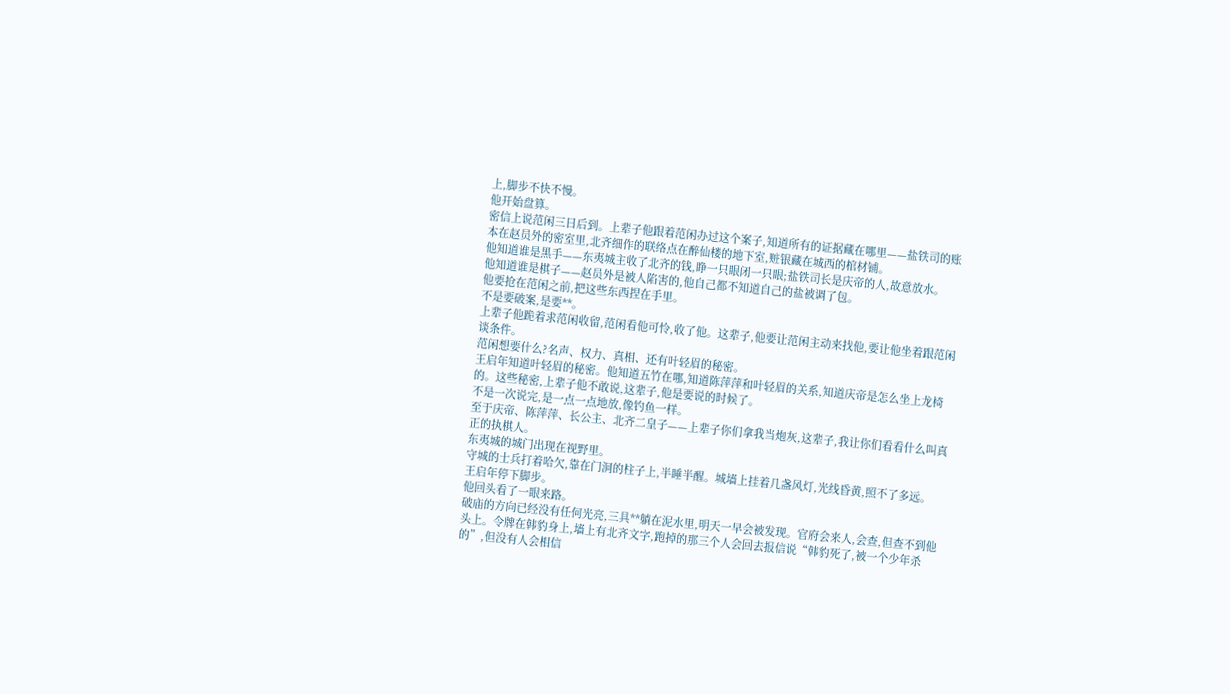上,脚步不快不慢。
他开始盘算。
密信上说范闲三日后到。上辈子他跟着范闲办过这个案子,知道所有的证据藏在哪里——盐铁司的账本在赵员外的密室里,北齐细作的联络点在醉仙楼的地下室,赃银藏在城西的棺材铺。
他知道谁是黑手——东夷城主收了北齐的钱,睁一只眼闭一只眼;盐铁司长是庆帝的人,故意放水。
他知道谁是棋子——赵员外是被人陷害的,他自己都不知道自己的盐被调了包。
他要抢在范闲之前,把这些东西捏在手里。
不是要破案,是要**。
上辈子他跪着求范闲收留,范闲看他可怜,收了他。这辈子,他要让范闲主动来找他,要让他坐着跟范闲谈条件。
范闲想要什么?名声、权力、真相、还有叶轻眉的秘密。
王启年知道叶轻眉的秘密。他知道五竹在哪,知道陈萍萍和叶轻眉的关系,知道庆帝是怎么坐上龙椅的。这些秘密,上辈子他不敢说,这辈子,他是要说的时候了。
不是一次说完,是一点一点地放,像钓鱼一样。
至于庆帝、陈萍萍、长公主、北齐二皇子——上辈子你们拿我当炮灰,这辈子,我让你们看看什么叫真正的执棋人。
东夷城的城门出现在视野里。
守城的士兵打着哈欠,靠在门洞的柱子上,半睡半醒。城墙上挂着几盏风灯,光线昏黄,照不了多远。
王启年停下脚步。
他回头看了一眼来路。
破庙的方向已经没有任何光亮,三具**躺在泥水里,明天一早会被发现。官府会来人,会查,但查不到他头上。令牌在韩豹身上,墙上有北齐文字,跑掉的那三个人会回去报信说“韩豹死了,被一个少年杀的”,但没有人会相信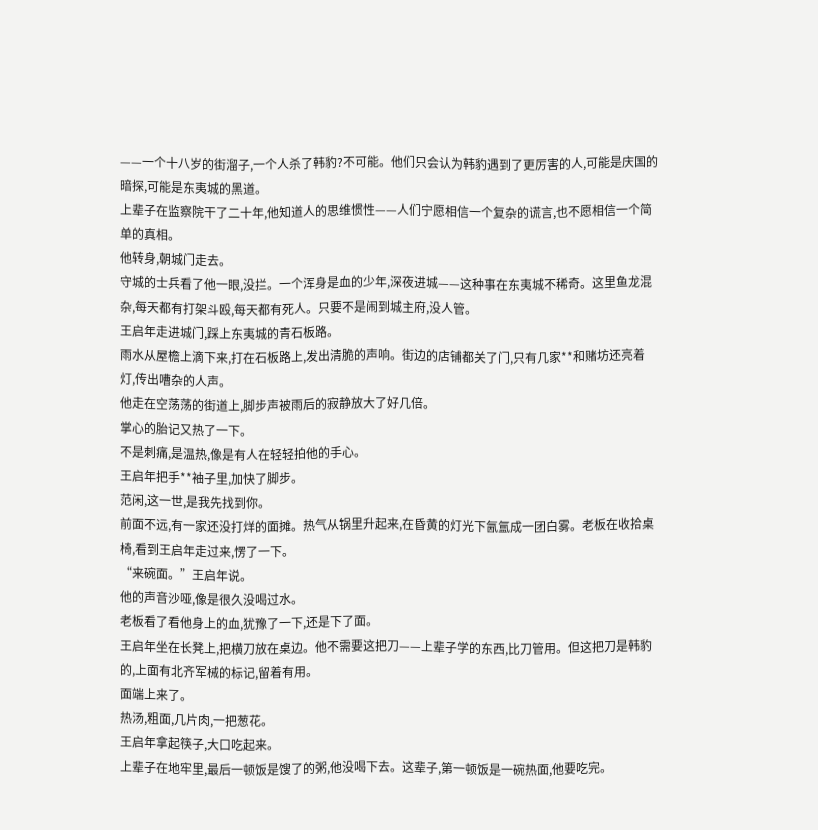——一个十八岁的街溜子,一个人杀了韩豹?不可能。他们只会认为韩豹遇到了更厉害的人,可能是庆国的暗探,可能是东夷城的黑道。
上辈子在监察院干了二十年,他知道人的思维惯性——人们宁愿相信一个复杂的谎言,也不愿相信一个简单的真相。
他转身,朝城门走去。
守城的士兵看了他一眼,没拦。一个浑身是血的少年,深夜进城——这种事在东夷城不稀奇。这里鱼龙混杂,每天都有打架斗殴,每天都有死人。只要不是闹到城主府,没人管。
王启年走进城门,踩上东夷城的青石板路。
雨水从屋檐上滴下来,打在石板路上,发出清脆的声响。街边的店铺都关了门,只有几家**和赌坊还亮着灯,传出嘈杂的人声。
他走在空荡荡的街道上,脚步声被雨后的寂静放大了好几倍。
掌心的胎记又热了一下。
不是刺痛,是温热,像是有人在轻轻拍他的手心。
王启年把手**袖子里,加快了脚步。
范闲,这一世,是我先找到你。
前面不远,有一家还没打烊的面摊。热气从锅里升起来,在昏黄的灯光下氤氲成一团白雾。老板在收拾桌椅,看到王启年走过来,愣了一下。
“来碗面。”王启年说。
他的声音沙哑,像是很久没喝过水。
老板看了看他身上的血,犹豫了一下,还是下了面。
王启年坐在长凳上,把横刀放在桌边。他不需要这把刀——上辈子学的东西,比刀管用。但这把刀是韩豹的,上面有北齐军械的标记,留着有用。
面端上来了。
热汤,粗面,几片肉,一把葱花。
王启年拿起筷子,大口吃起来。
上辈子在地牢里,最后一顿饭是馊了的粥,他没喝下去。这辈子,第一顿饭是一碗热面,他要吃完。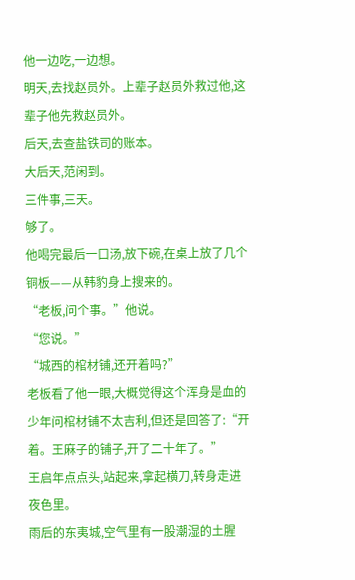他一边吃,一边想。
明天,去找赵员外。上辈子赵员外救过他,这辈子他先救赵员外。
后天,去查盐铁司的账本。
大后天,范闲到。
三件事,三天。
够了。
他喝完最后一口汤,放下碗,在桌上放了几个铜板——从韩豹身上搜来的。
“老板,问个事。”他说。
“您说。”
“城西的棺材铺,还开着吗?”
老板看了他一眼,大概觉得这个浑身是血的少年问棺材铺不太吉利,但还是回答了:“开着。王麻子的铺子,开了二十年了。”
王启年点点头,站起来,拿起横刀,转身走进夜色里。
雨后的东夷城,空气里有一股潮湿的土腥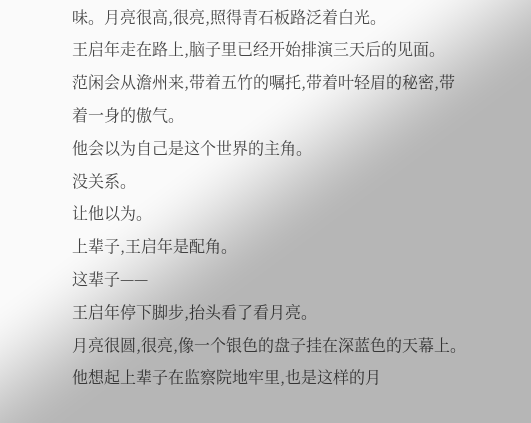味。月亮很高,很亮,照得青石板路泛着白光。
王启年走在路上,脑子里已经开始排演三天后的见面。
范闲会从澹州来,带着五竹的嘱托,带着叶轻眉的秘密,带着一身的傲气。
他会以为自己是这个世界的主角。
没关系。
让他以为。
上辈子,王启年是配角。
这辈子——
王启年停下脚步,抬头看了看月亮。
月亮很圆,很亮,像一个银色的盘子挂在深蓝色的天幕上。
他想起上辈子在监察院地牢里,也是这样的月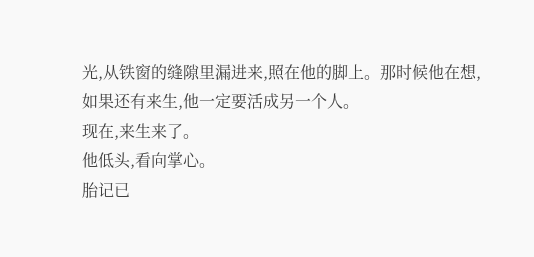光,从铁窗的缝隙里漏进来,照在他的脚上。那时候他在想,如果还有来生,他一定要活成另一个人。
现在,来生来了。
他低头,看向掌心。
胎记已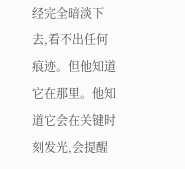经完全暗淡下去,看不出任何痕迹。但他知道它在那里。他知道它会在关键时刻发光,会提醒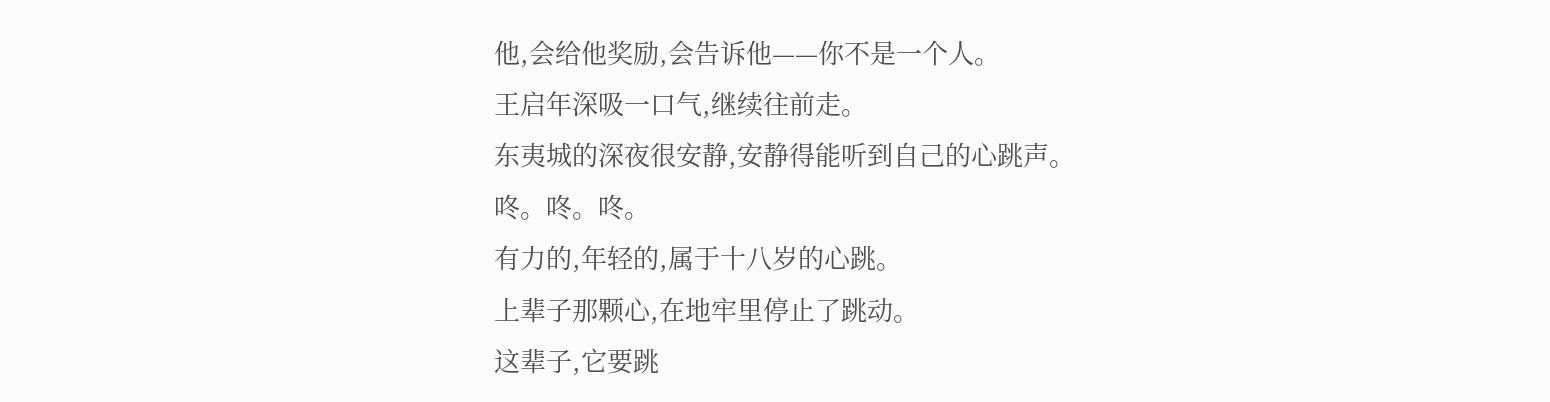他,会给他奖励,会告诉他——你不是一个人。
王启年深吸一口气,继续往前走。
东夷城的深夜很安静,安静得能听到自己的心跳声。
咚。咚。咚。
有力的,年轻的,属于十八岁的心跳。
上辈子那颗心,在地牢里停止了跳动。
这辈子,它要跳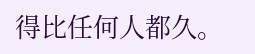得比任何人都久。